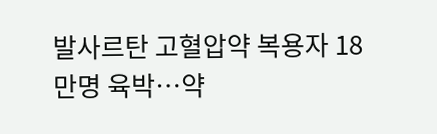발사르탄 고혈압약 복용자 18만명 육박…약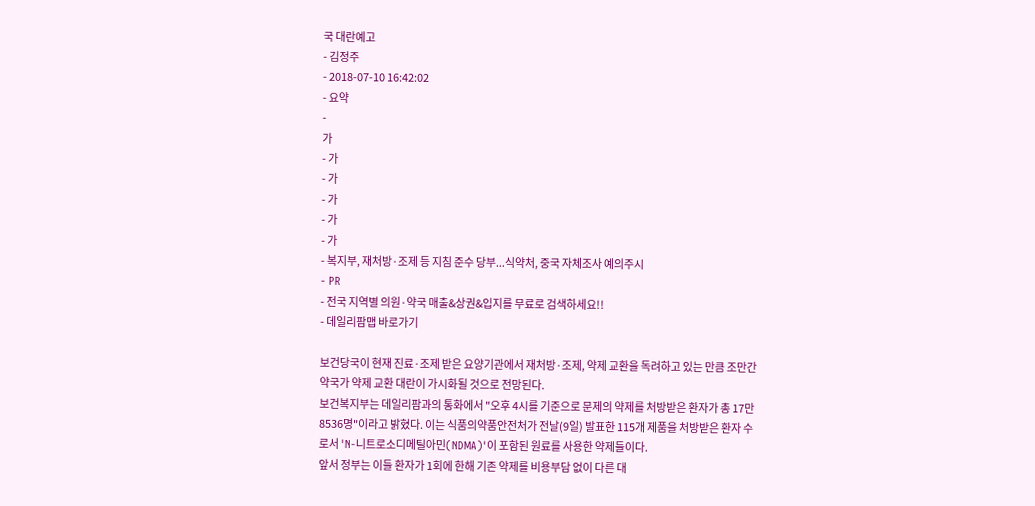국 대란예고
- 김정주
- 2018-07-10 16:42:02
- 요약
-
가
- 가
- 가
- 가
- 가
- 가
- 복지부, 재처방·조제 등 지침 준수 당부...식약처, 중국 자체조사 예의주시
- PR
- 전국 지역별 의원·약국 매출&상권&입지를 무료로 검색하세요!!
- 데일리팜맵 바로가기

보건당국이 현재 진료·조제 받은 요양기관에서 재처방·조제, 약제 교환을 독려하고 있는 만큼 조만간 약국가 약제 교환 대란이 가시화될 것으로 전망된다.
보건복지부는 데일리팜과의 통화에서 "오후 4시를 기준으로 문제의 약제를 처방받은 환자가 총 17만8536명"이라고 밝혔다. 이는 식품의약품안전처가 전날(9일) 발표한 115개 제품을 처방받은 환자 수로서 'N-니트로소디메틸아민(NDMA)'이 포함된 원료를 사용한 약제들이다.
앞서 정부는 이들 환자가 1회에 한해 기존 약제를 비용부담 없이 다른 대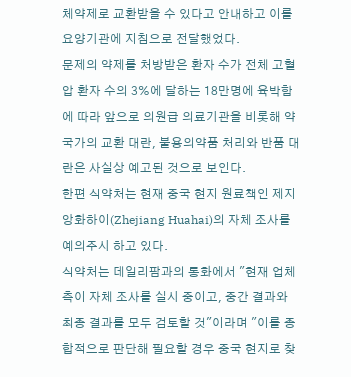체약제로 교환받을 수 있다고 안내하고 이를 요양기관에 지침으로 전달했었다.
문제의 약제를 처방받은 환자 수가 전체 고혈압 환자 수의 3%에 달하는 18만명에 육박함에 따라 앞으로 의원급 의료기관을 비롯해 약국가의 교환 대란, 불용의약품 처리와 반품 대란은 사실상 예고된 것으로 보인다.
한편 식약처는 현재 중국 현지 원료책인 제지앙화하이(Zhejiang Huahai)의 자체 조사를 예의주시 하고 있다.
식약처는 데일리팜과의 통화에서 "현재 업체 측이 자체 조사를 실시 중이고, 중간 결과와 최종 결과를 모두 검토할 것"이라며 "이를 종합적으로 판단해 필요할 경우 중국 현지로 찾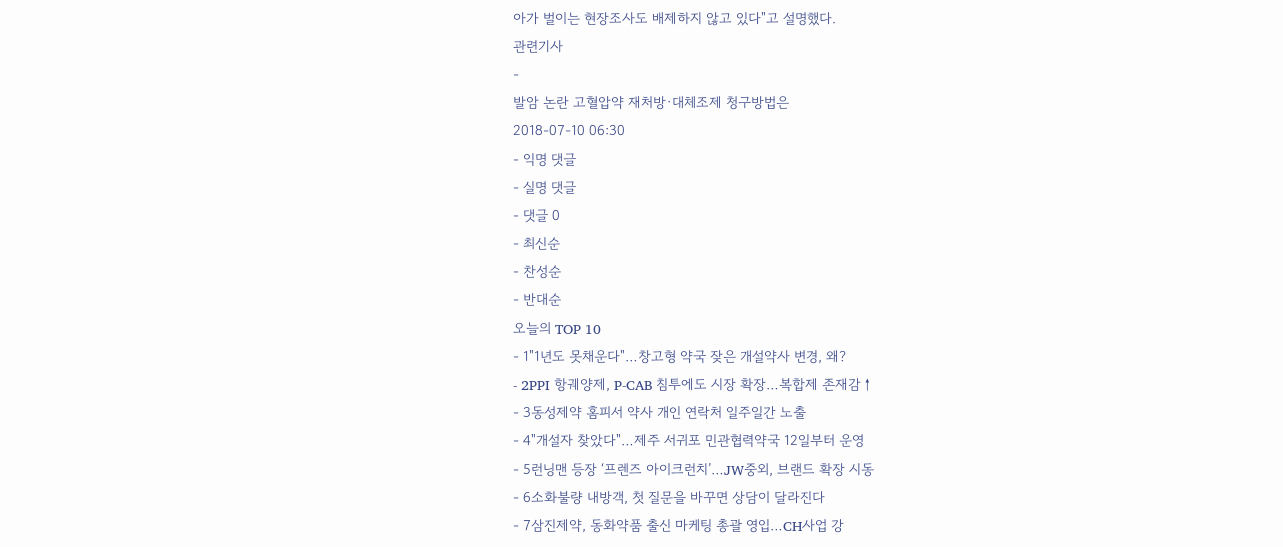아가 벌이는 현장조사도 배제하지 않고 있다"고 설명했다.
관련기사
-
발암 논란 고혈압약 재처방·대체조제 청구방법은
2018-07-10 06:30
- 익명 댓글
- 실명 댓글
- 댓글 0
- 최신순
- 찬성순
- 반대순
오늘의 TOP 10
- 1"1년도 못채운다"…창고형 약국 잦은 개설약사 변경, 왜?
- 2PPI 항궤양제, P-CAB 침투에도 시장 확장…복합제 존재감↑
- 3동성제약 홈피서 약사 개인 연락처 일주일간 노출
- 4"개설자 찾았다"…제주 서귀포 민관협력약국 12일부터 운영
- 5런닝맨 등장 ‘프렌즈 아이크런치’…JW중외, 브랜드 확장 시동
- 6소화불량 내방객, 첫 질문을 바꾸면 상담이 달라진다
- 7삼진제약, 동화약품 출신 마케팅 총괄 영입…CH사업 강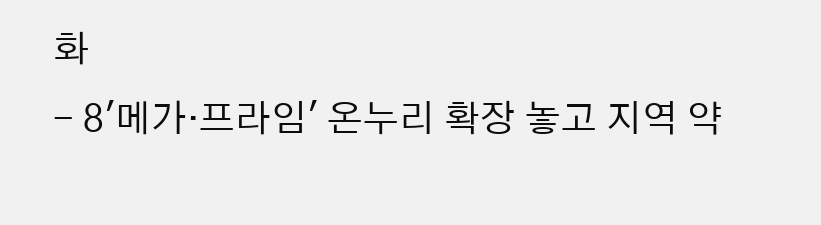화
- 8'메가·프라임' 온누리 확장 놓고 지역 약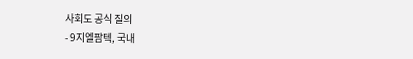사회도 공식 질의
- 9지엘팜텍, 국내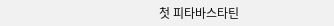첫 피타바스타틴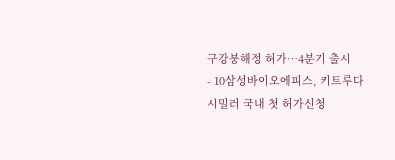구강붕해정 허가…4분기 출시
- 10삼성바이오에피스, 키트루다 시밀러 국내 첫 허가신청